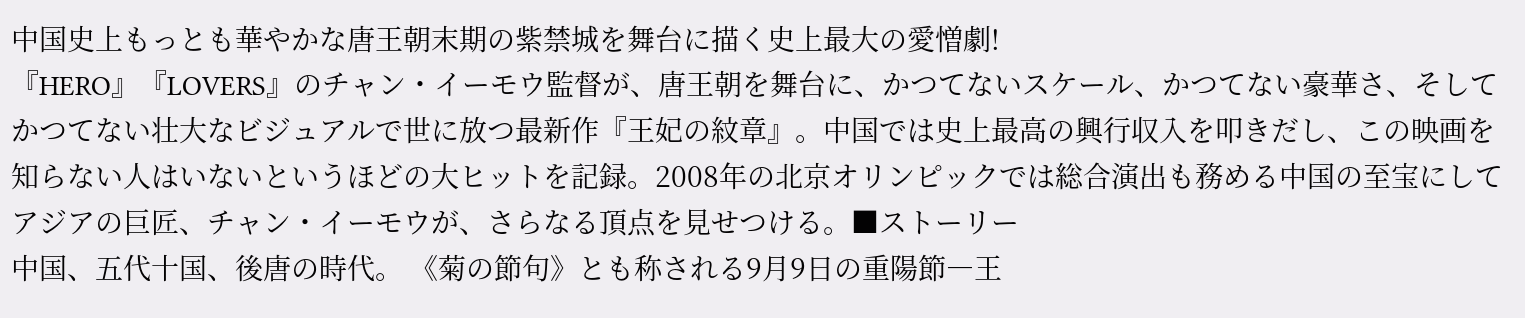中国史上もっとも華やかな唐王朝末期の紫禁城を舞台に描く史上最大の愛憎劇!
『HERO』『LOVERS』のチャン・イーモウ監督が、唐王朝を舞台に、かつてないスケール、かつてない豪華さ、そしてかつてない壮大なビジュアルで世に放つ最新作『王妃の紋章』。中国では史上最高の興行収入を叩きだし、この映画を知らない人はいないというほどの大ヒットを記録。2008年の北京オリンピックでは総合演出も務める中国の至宝にしてアジアの巨匠、チャン・イーモウが、さらなる頂点を見せつける。■ストーリー
中国、五代十国、後唐の時代。 《菊の節句》とも称される9月9日の重陽節―王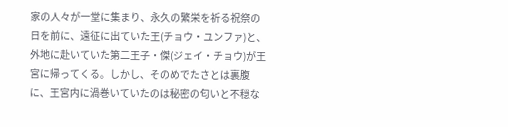家の人々が一堂に集まり、永久の繁栄を祈る祝祭の日を前に、遠征に出ていた王(チョウ・ユンファ)と、外地に赴いていた第二王子・傑(ジェイ・チョウ)が王宮に帰ってくる。しかし、そのめでたさとは裏腹に、王宮内に渦巻いていたのは秘密の匂いと不穏な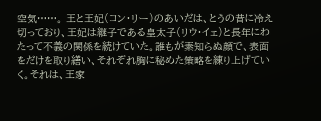空気……。 王と王妃(コン・リー)のあいだは、とうの昔に冷え切っており、王妃は継子である皇太子(リウ・イェ)と長年にわたって不義の関係を続けていた。誰もが素知らぬ顔で、表面をだけを取り繕い、それぞれ胸に秘めた策略を練り上げていく。それは、王家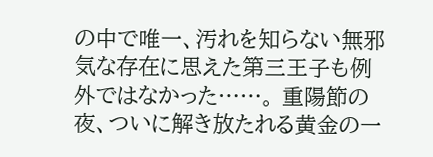の中で唯一、汚れを知らない無邪気な存在に思えた第三王子も例外ではなかった……。 重陽節の夜、ついに解き放たれる黄金の一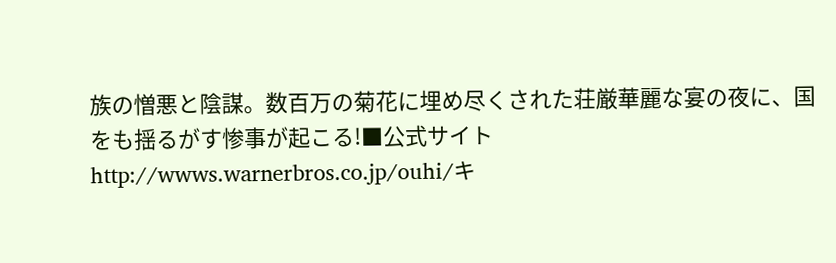族の憎悪と陰謀。数百万の菊花に埋め尽くされた荘厳華麗な宴の夜に、国をも揺るがす惨事が起こる!■公式サイト
http://wwws.warnerbros.co.jp/ouhi/キ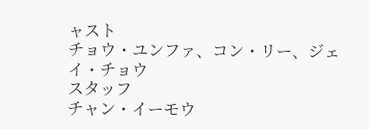ャスト
チョウ・ユンファ、コン・リー、ジェイ・チョウ
スタッフ
チャン・イーモウ